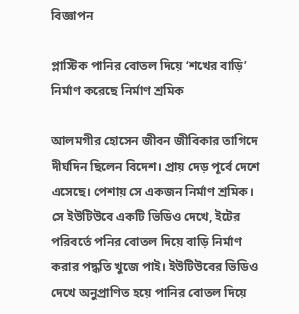বিজ্ঞাপন

প্লাস্টিক পানির বোতল দিয়ে ‘শখের বাড়ি’ নির্মাণ করেছে নির্মাণ শ্রমিক

আলমগীর হোসেন জীবন জীবিকার তাগিদে দীর্ঘদিন ছিলেন বিদেশ। প্রায় দেড় পূর্বে দেশে এসেছে। পেশায় সে একজন নির্মাণ শ্রমিক। সে ইউটিউবে একটি ভিডিও দেখে, ইটের পরিবর্তে পনির বোতল দিয়ে বাড়ি নির্মাণ করার পদ্ধতি খুজে পাই। ইউটিউবের ভিডিও দেখে অনুপ্রাণিত হয়ে পানির বোতল দিয়ে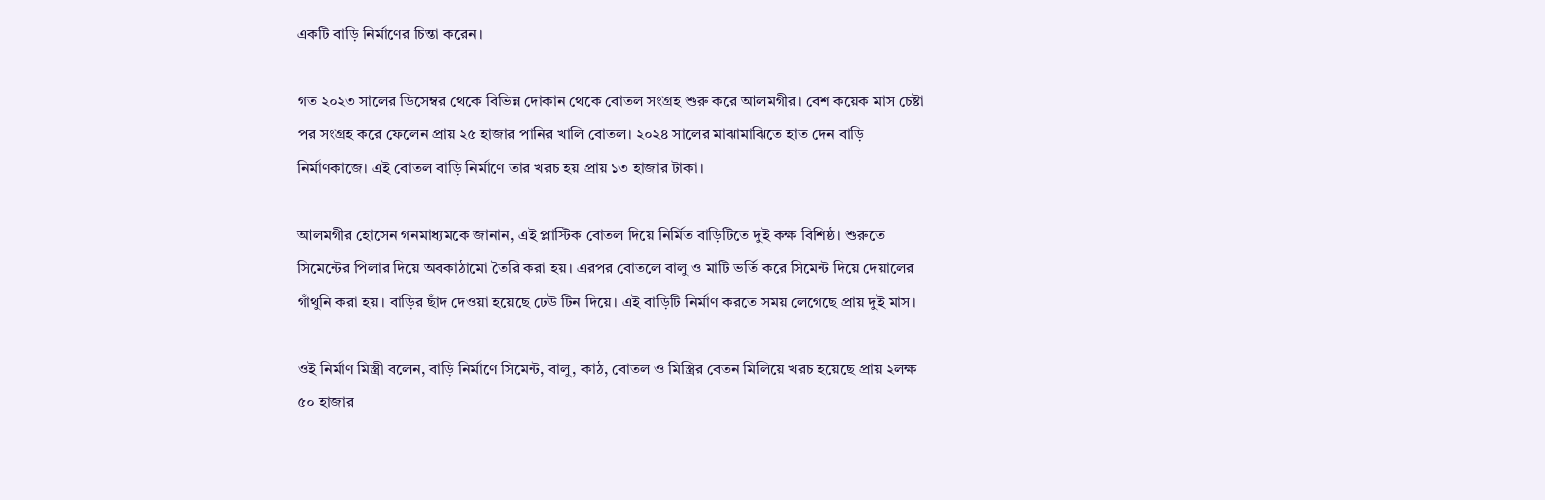একটি বাড়ি নির্মাণের চিন্তা করেন।

গত ২০২৩ সালের ডিসেম্বর থেকে বিভিন্ন দোকান থেকে বোতল সংগ্রহ শুরু করে আলমগীর। বেশ কয়েক মাস চেষ্টা পর সংগ্রহ করে ফেলেন প্রায় ২৫ হাজার পানির খালি বোতল। ২০২৪ সালের মাঝামাঝিতে হাত দেন বাড়ি নির্মাণকাজে। এই বোতল বাড়ি নির্মাণে তার খরচ হয় প্রায় ১৩ হাজার টাকা।

আলমগীর হোসেন গনমাধ্যমকে জানান, এই প্লাস্টিক বোতল দিয়ে নির্মিত বাড়িটিতে দুই কক্ষ বিশিষ্ঠ। শুরুতে সিমেন্টের পিলার দিয়ে অবকাঠামো তৈরি করা হয়। এরপর বোতলে বালু ও মাটি ভর্তি করে সিমেন্ট দিয়ে দেয়ালের গাঁথুনি করা হয়। বাড়ির ছাঁদ দেওয়া হয়েছে ঢেউ টিন দিয়ে। এই বাড়িটি নির্মাণ করতে সময় লেগেছে প্রায় দুই মাস।

ওই নির্মাণ মিস্ত্রী বলেন, বাড়ি নির্মাণে সিমেন্ট, বালু, কাঠ, বোতল ও মিস্ত্রির বেতন মিলিয়ে খরচ হয়েছে প্রায় ২লক্ষ ৫০ হাজার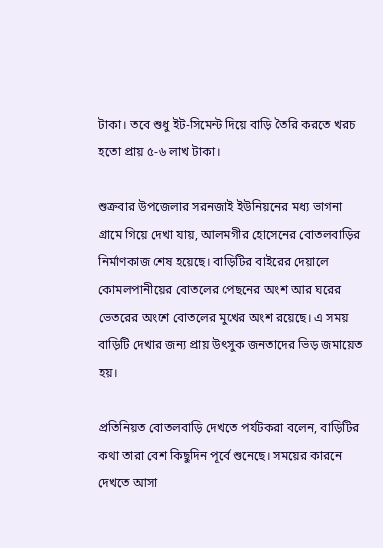টাকা। তবে শুধু ইট-সিমেন্ট দিয়ে বাড়ি তৈরি করতে খরচ হতো প্রায় ৫-৬ লাখ টাকা।

শুক্রবার উপজেলার সরনজাই ইউনিয়নের মধ্য ভাগনা গ্রামে গিয়ে দেখা যায়, আলমগীর হোসেনের বোতলবাড়ির নির্মাণকাজ শেষ হয়েছে। বাড়িটির বাইরের দেয়ালে কোমলপানীয়ের বোতলের পেছনের অংশ আর ঘরের ভেতরের অংশে বোতলের মুখের অংশ রয়েছে। এ সময় বাড়িটি দেখার জন্য প্রায় উৎসুক জনতাদের ভিড় জমায়েত হয়।

প্রতিনিয়ত বোতলবাড়ি দেখতে পর্যটকরা বলেন, বাড়িটির কথা তারা বেশ কিছুদিন পূর্বে শুনেছে। সময়ের কারনে দেখতে আসা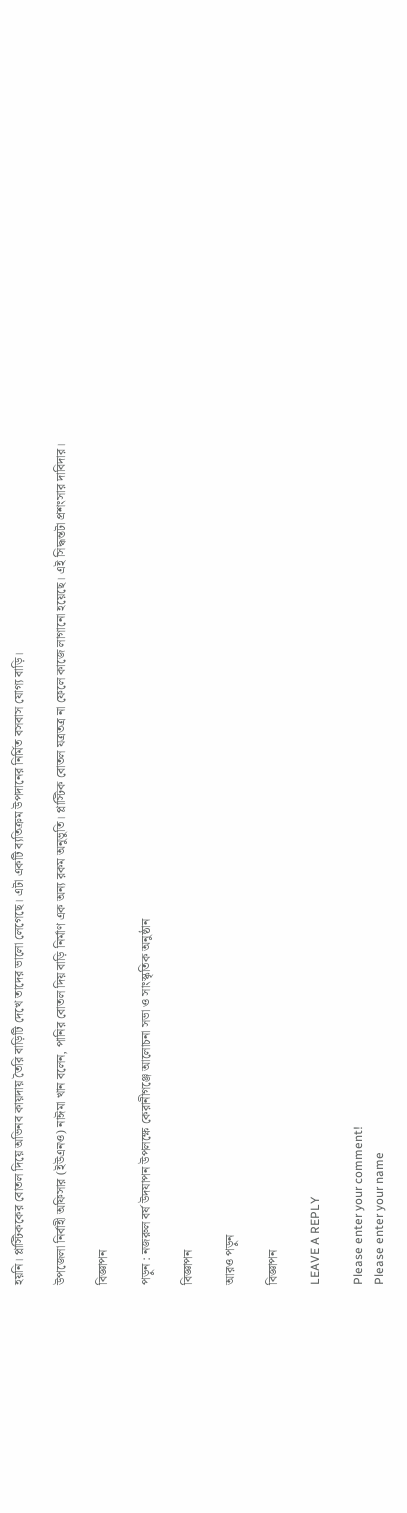হয়নি। প্লাস্টিককের বোতল দিয়ে অভিনব কায়দায় তৈরি বাড়িটি দেখে তাদের ভালো লেগেছে। এটা একটি ব্যতিক্রম উপদানের নির্মিত বসবাস যোগ্য বাড়ি।

উপজেলা নির্বাহী অফিসার (ইউএনও) নাঈমা খান বলেন, পানির বোতল দিয় বাড়ি নির্মাণ এক অন্য রকম অনুভুতি। প্লাস্টিক বোতল যত্রতত্র না ফেলে কাজে লাগানো হয়েছে। এই সিদ্ধন্তটা প্রশংসার দাবিদার।

বিজ্ঞাপন

পড়ুন : নজরুল বর্ষ উদযাপন উপলক্ষে কেরানীগঞ্জে আলোচনা সভা ও সাংস্কৃতিক অনুষ্ঠান

বিজ্ঞাপন

আরও পড়ুন

বিজ্ঞাপন

LEAVE A REPLY

Please enter your comment!
Please enter your name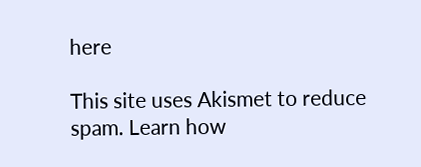here

This site uses Akismet to reduce spam. Learn how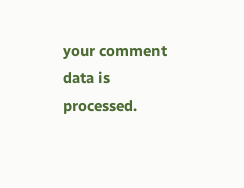your comment data is processed.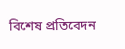বিশেষ প্রতিবেদন